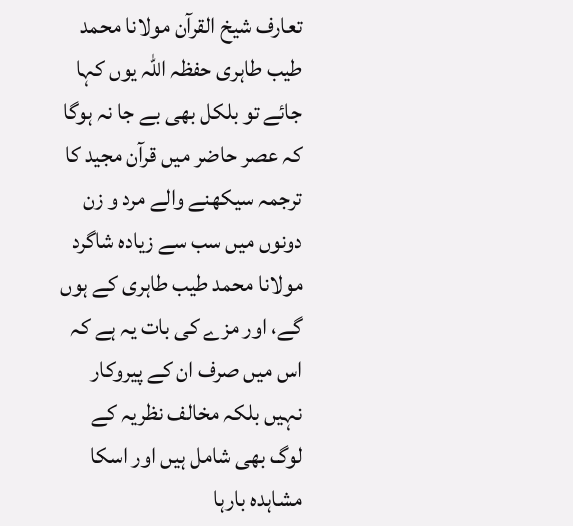تعارف شیخ القرآن مولانا محمد طیب طاہری حفظہ اللہ یوں کہا جائے تو بلکل بھی بے جا نہ ہوگا کہ عصر حاضر میں قرآن مجید کا ترجمہ سیکھنے والے مرد و زن دونوں میں سب سے زیادہ شاگرد مولانا محمد طیب طاہری کے ہوں گے، اور مزے کی بات یہ ہے کہ اس میں صرف ان کے پیروکار نہیں بلکہ مخالف نظریہ کے لوگ بھی شامل ہیں اور اسکا مشاہدہ بارہا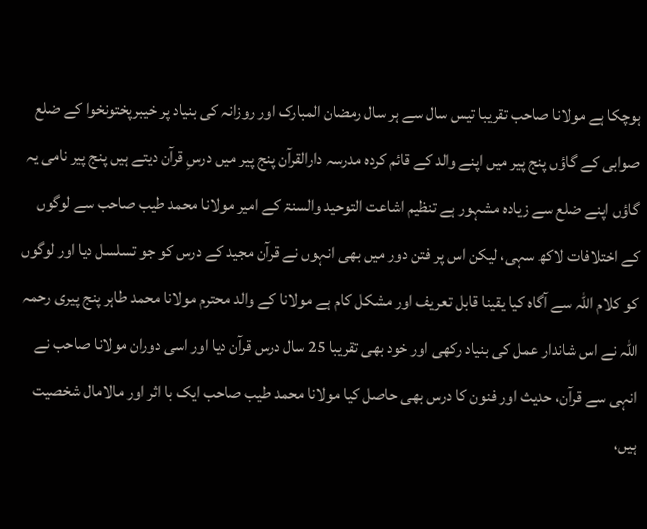ہوچکا ہے مولانا صاحب تقریبا تیس سال سے ہر سال رمضان المبارک اور روزانہ کی بنیاد پر خیبرپختونخوا کے ضلع صوابی کے گاؤں پنج پیر میں اپنے والد کے قائم کردہ مدرسہ دارالقرآن پنج پیر میں درسِ قرآن دیتے ہیں پنج پیر نامی یہ گاؤں اپنے ضلع سے زیادہ مشہور ہے تنظیم اشاعت التوحید والسنۃ کے امیر مولانا محمد طیب صاحب سے لوگوں کے اختلافات لاکھ سہی، لیکن اس پر فتن دور میں بھی انہوں نے قرآن مجید کے درس کو جو تسلسل دیا اور لوگوں کو کلام اللہ سے آگاہ کیا یقینا قابل تعریف اور مشکل کام ہے مولانا کے والد محترم مولانا محمد طاہر پنج پیری رحمہ اللہ نے اس شاندار عمل کی بنیاد رکھی اور خود بھی تقریبا 25 سال درس قرآن دیا اور اسی دوران مولانا صاحب نے انہی سے قرآن، حدیث اور فنون کا درس بھی حاصل کیا مولانا محمد طیب صاحب ایک با اثر اور مالامال شخصیت ہیں،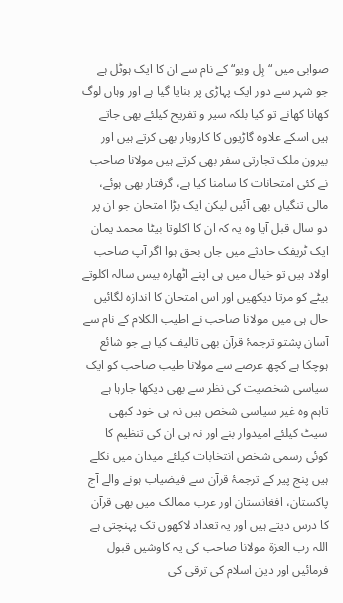صوابی میں “ہِل ویو“ کے نام سے ان کا ایک ہوٹل ہے جو شہر سے دور ایک پہاڑی پر بنایا گیا ہے اور وہاں لوگ کھانا کھانے تو کیا بلکہ سیر و تفریح کیلئے بھی جاتے ہیں اسکے علاوہ گاڑیوں کا کاروبار بھی کرتے ہیں اور بیرون ملک تجارتی سفر بھی کرتے ہیں مولانا صاحب نے کئی امتحانات کا سامنا کیا ہے، گرفتار بھی ہوئے، مالی تنگیاں بھی آئیں لیکن ایک بڑا امتحان جو ان پر دو سال قبل آیا وہ یہ کہ ان کا اکلوتا بیٹا محمد یمان ایک ٹریفک حادثے میں جاں بحق ہوا اگر آپ صاحب اولاد ہیں تو خیال میں ہی اپنے اٹھارہ بیس سالہ اکلوتے بیٹے کو مرتا دیکھیں اور اس امتحان کا اندازہ لگائیں حال ہی میں مولانا صاحب نے اطیب الکلام کے نام سے آسان پشتو ترجمۂ قرآن بھی تالیف کیا ہے جو شائع ہوچکا ہے کچھ عرصے سے مولانا طیب صاحب کو ایک سیاسی شخصیت کی نظر سے بھی دیکھا جارہا ہے تاہم وہ غیر سیاسی شخص ہیں نہ ہی خود کبھی سیٹ کیلئے امیدوار بنے اور نہ ہی ان کی تنظیم کا کوئی رسمی شخص انتخابات کیلئے میدان میں نکلے ہیں پنج پیر کے ترجمۂ قرآن سے فیضیاب ہونے والے آج پاکستان، افغانستان اور عرب ممالک میں بھی قرآن کا درس دیتے ہیں اور یہ تعداد لاکھوں تک پہنچتی ہے اللہ رب العزۃ مولانا صاحب کی یہ کاوشیں قبول فرمائیں اور دین اسلام کی ترقی کی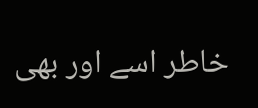خاطر اسے اور بھی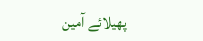پھیلائے آمین